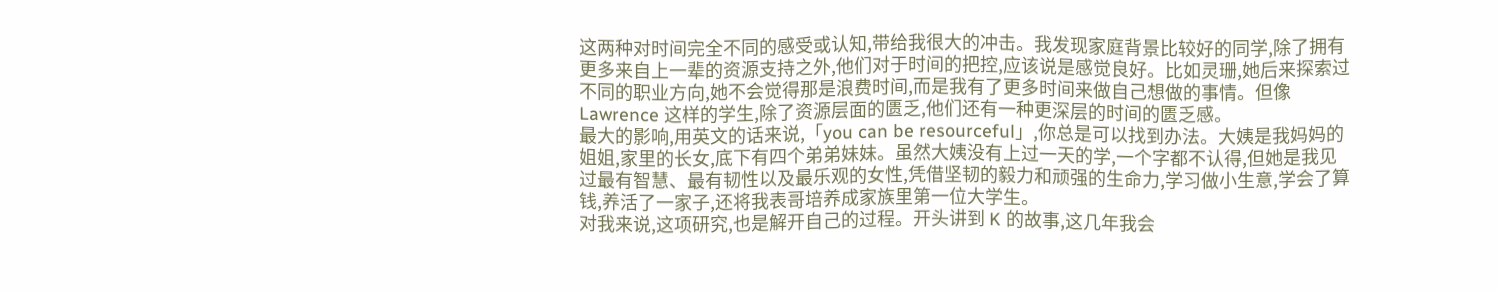这两种对时间完全不同的感受或认知,带给我很大的冲击。我发现家庭背景比较好的同学,除了拥有更多来自上一辈的资源支持之外,他们对于时间的把控,应该说是感觉良好。比如灵珊,她后来探索过不同的职业方向,她不会觉得那是浪费时间,而是我有了更多时间来做自己想做的事情。但像 Lawrence 这样的学生,除了资源层面的匮乏,他们还有一种更深层的时间的匮乏感。
最大的影响,用英文的话来说,「you can be resourceful」,你总是可以找到办法。大姨是我妈妈的姐姐,家里的长女,底下有四个弟弟妹妹。虽然大姨没有上过一天的学,一个字都不认得,但她是我见过最有智慧、最有韧性以及最乐观的女性,凭借坚韧的毅力和顽强的生命力,学习做小生意,学会了算钱,养活了一家子,还将我表哥培养成家族里第一位大学生。
对我来说,这项研究,也是解开自己的过程。开头讲到 K 的故事,这几年我会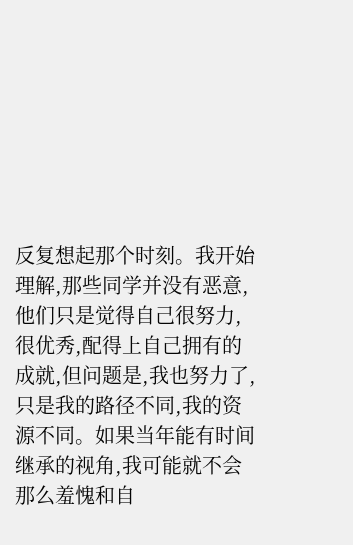反复想起那个时刻。我开始理解,那些同学并没有恶意,他们只是觉得自己很努力,很优秀,配得上自己拥有的成就,但问题是,我也努力了,只是我的路径不同,我的资源不同。如果当年能有时间继承的视角,我可能就不会那么羞愧和自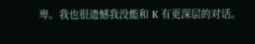卑。我也很遗憾我没能和 K 有更深层的对话。